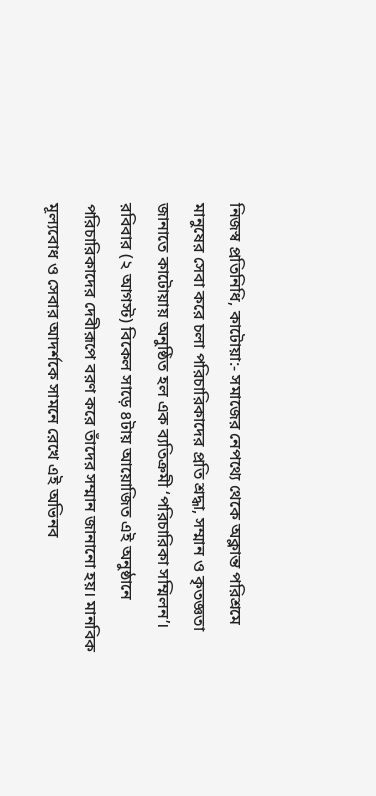নিজস্ব প্রতিনিধি, কাটোয়া:- সমাজের নেপথ্যে থেকে অক্লান্ত পরিশ্রমে মানুষের সেবা করে চলা পরিচারিকাদের প্রতি শ্রদ্ধা, সম্মান ও কৃতজ্ঞতা জানাতে কাটোয়ায় অনুষ্ঠিত হল এক ব্যতিক্রমী ‘পরিচারিকা সম্মিলন’। রবিবার (২ আগস্ট) বিকেল সাড়ে ৪টায় আয়োজিত এই অনুষ্ঠানে পরিচারিকাদের দেবীরূপে বরণ করে তাঁদের সম্মান জানানো হয়। মানবিক মূল্যবোধ ও সেবার আদর্শকে সামনে রেখে এই অভিনব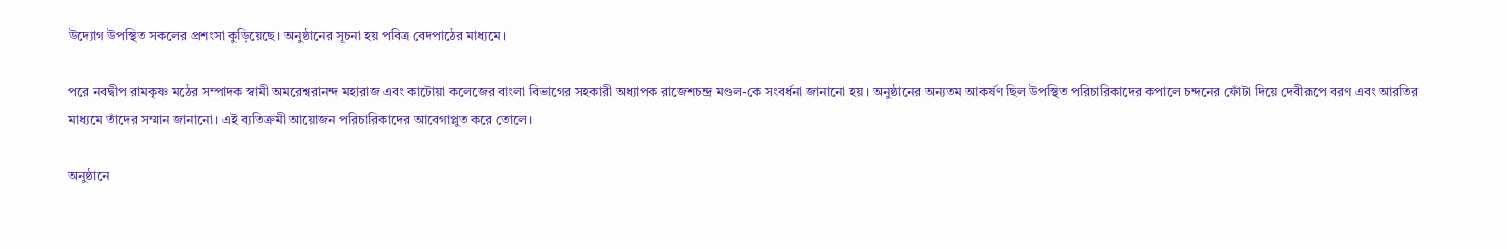উদ্যোগ উপস্থিত সকলের প্রশংসা কুড়িয়েছে। অনুষ্ঠানের সূচনা হয় পবিত্র বেদপাঠের মাধ্যমে।

পরে নবদ্বীপ রামকৃষ্ণ মঠের সম্পাদক স্বামী অমরেশ্বরানন্দ মহারাজ এবং কাটোয়া কলেজের বাংলা বিভাগের সহকারী অধ্যাপক রাজেশচন্দ্র মণ্ডল-কে সংবর্ধনা জানানো হয়। অনুষ্ঠানের অন্যতম আকর্ষণ ছিল উপস্থিত পরিচারিকাদের কপালে চন্দনের ফোঁটা দিয়ে দেবীরূপে বরণ এবং আরতির মাধ্যমে তাঁদের সম্মান জানানো। এই ব্যতিক্রমী আয়োজন পরিচারিকাদের আবেগাপ্লুত করে তোলে।

অনুষ্ঠানে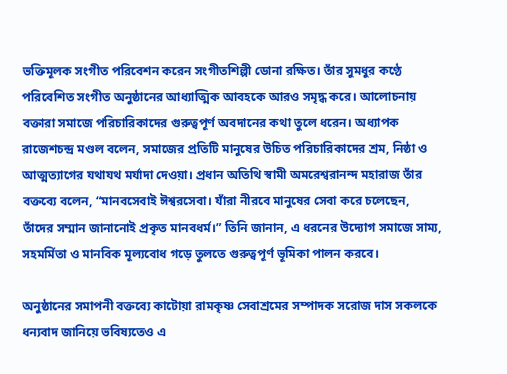ভক্তিমূলক সংগীত পরিবেশন করেন সংগীতশিল্পী ডোনা রক্ষিত। তাঁর সুমধুর কণ্ঠে পরিবেশিত সংগীত অনুষ্ঠানের আধ্যাত্মিক আবহকে আরও সমৃদ্ধ করে। আলোচনায় বক্তারা সমাজে পরিচারিকাদের গুরুত্বপূর্ণ অবদানের কথা তুলে ধরেন। অধ্যাপক রাজেশচন্দ্র মণ্ডল বলেন, সমাজের প্রতিটি মানুষের উচিত পরিচারিকাদের শ্রম, নিষ্ঠা ও আত্মত্যাগের যথাযথ মর্যাদা দেওয়া। প্রধান অতিথি স্বামী অমরেশ্বরানন্দ মহারাজ তাঁর বক্তব্যে বলেন, “মানবসেবাই ঈশ্বরসেবা। যাঁরা নীরবে মানুষের সেবা করে চলেছেন, তাঁদের সম্মান জানানোই প্রকৃত মানবধর্ম।” তিনি জানান, এ ধরনের উদ্যোগ সমাজে সাম্য, সহমর্মিতা ও মানবিক মূল্যবোধ গড়ে তুলতে গুরুত্বপূর্ণ ভূমিকা পালন করবে।

অনুষ্ঠানের সমাপনী বক্তব্যে কাটোয়া রামকৃষ্ণ সেবাশ্রমের সম্পাদক সরোজ দাস সকলকে ধন্যবাদ জানিয়ে ভবিষ্যতেও এ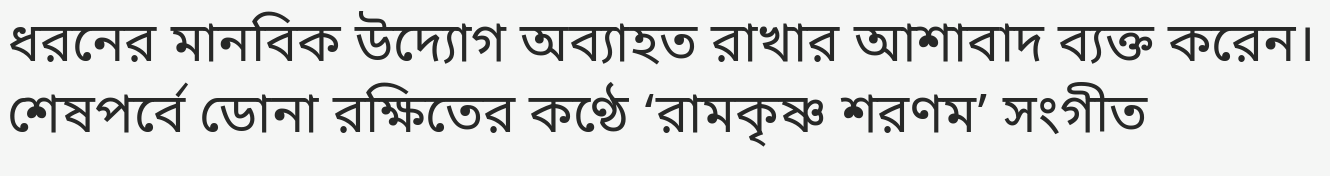ধরনের মানবিক উদ্যোগ অব্যাহত রাখার আশাবাদ ব্যক্ত করেন। শেষপর্বে ডোনা রক্ষিতের কণ্ঠে ‘রামকৃষ্ণ শরণম’ সংগীত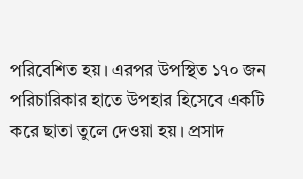পরিবেশিত হয়। এরপর উপস্থিত ১৭০ জন পরিচারিকার হাতে উপহার হিসেবে একটি করে ছাতা তুলে দেওয়া হয়। প্রসাদ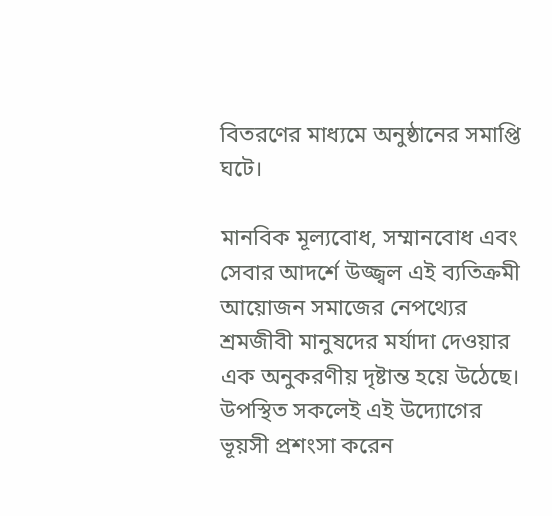বিতরণের মাধ্যমে অনুষ্ঠানের সমাপ্তি ঘটে।

মানবিক মূল্যবোধ, সম্মানবোধ এবং সেবার আদর্শে উজ্জ্বল এই ব্যতিক্রমী আয়োজন সমাজের নেপথ্যের শ্রমজীবী মানুষদের মর্যাদা দেওয়ার এক অনুকরণীয় দৃষ্টান্ত হয়ে উঠেছে। উপস্থিত সকলেই এই উদ্যোগের ভূয়সী প্রশংসা করেন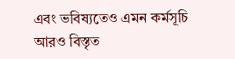এবং ভবিষ্যতেও এমন কর্মসূচি আরও বিস্তৃত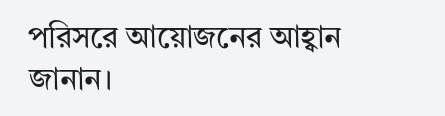পরিসরে আয়োজনের আহ্বান জানান।